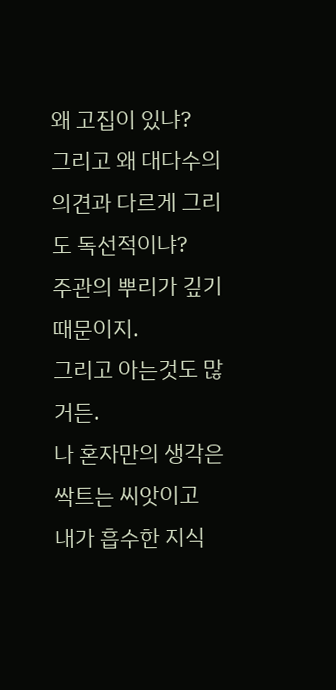왜 고집이 있냐?
그리고 왜 대다수의 의견과 다르게 그리도 독선적이냐?
주관의 뿌리가 깊기 때문이지.
그리고 아는것도 많거든.
나 혼자만의 생각은 싹트는 씨앗이고
내가 흡수한 지식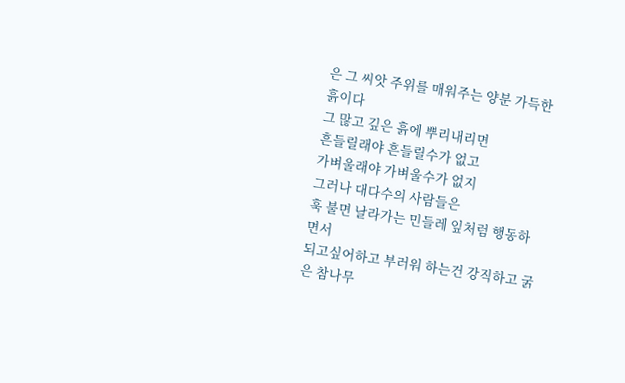은 그 씨앗 주위를 매워주는 양분 가득한 흙이다
그 많고 깊은 흙에 뿌리내리면
흔들릴래야 흔들릴수가 없고
가벼울래야 가벼울수가 없지
그러나 대다수의 사람들은
훅 불면 날라가는 민들레 잎처럼 행동하면서
되고싶어하고 부러워 하는건 강직하고 굵은 참나무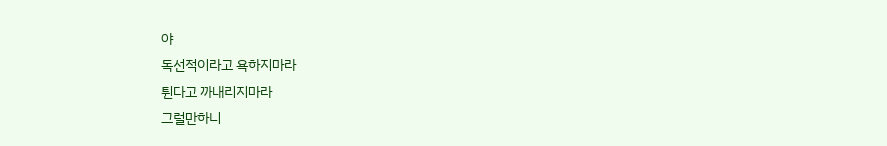야
독선적이라고 욕하지마라
튄다고 까내리지마라
그럴만하니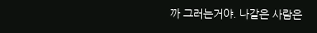까 그러는거야. 나같은 사람은